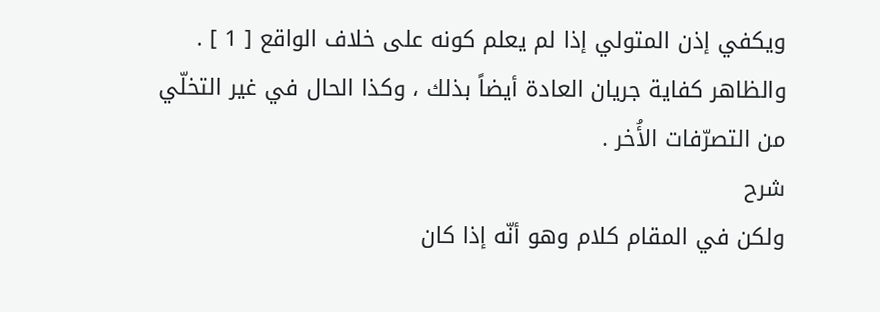ويكفي إذن المتولي إذا لم يعلم كونه على خلاف الواقع [ 1 ] . والظاهر كفاية جريان العادة أيضاً بذلك ، وكذا الحال في غير التخلّي من التصرّفات الأُخر .
شرح
ولكن في المقام كلام وهو أنّه إذا كان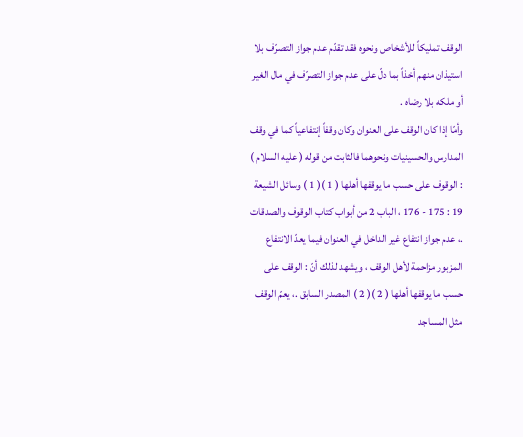الوقف تمليكاً للأشخاص ونحوه فقد تقدّم عدم جواز التصرّف بلا استيذان منهم أخذاً بما دلّ على عدم جواز التصرّف في مال الغير أو ملكه بلا رضاه .
وأمّا إذا كان الوقف على العنوان وكان وقفاً إنتفاعياً كما في وقف المدارس والحسينيات ونحوهما فالثابت من قوله ( عليه السلام ) : الوقوف على حسب ما يوقفها أهلها ( 1 )( 1 ) وسائل الشيعة 19 : 175 - 176 ، الباب 2 من أبواب كتاب الوقوف والصدقات .، عدم جواز انتفاع غير الداخل في العنوان فيما يعدّ الانتفاع المزبور مزاحمة لأهل الوقف ، ويشهد لذلك أنّ : الوقف على حسب ما يوقفها أهلها ( 2 )( 2 ) المصدر السابق .، يعمّ الوقف مثل المساجد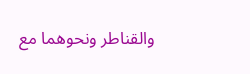والقناطر ونحوهما مع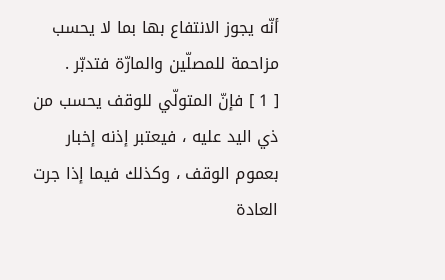أنّه يجوز الانتفاع بها بما لا يحسب مزاحمة للمصلّين والمارّة فتدبّر .
[ 1 ] فإنّ المتولّي للوقف يحسب من ذي اليد عليه ، فيعتبر إذنه إخبار بعموم الوقف ، وكذلك فيما إذا جرت العادة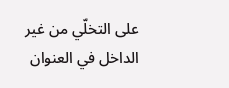على التخلّي من غير الداخل في العنوان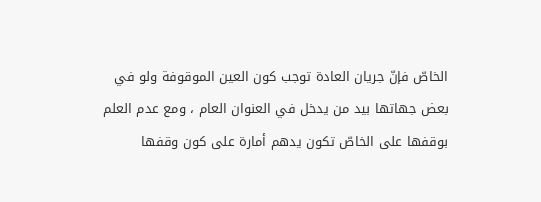الخاصّ فإنّ جريان العادة توجب كون العين الموقوفة ولو في بعض جهاتها بيد من يدخل في العنوان العام ، ومع عدم العلم بوقفها على الخاصّ تكون يدهم أمارة على كون وقفها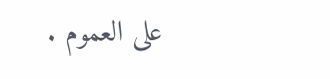على العموم .